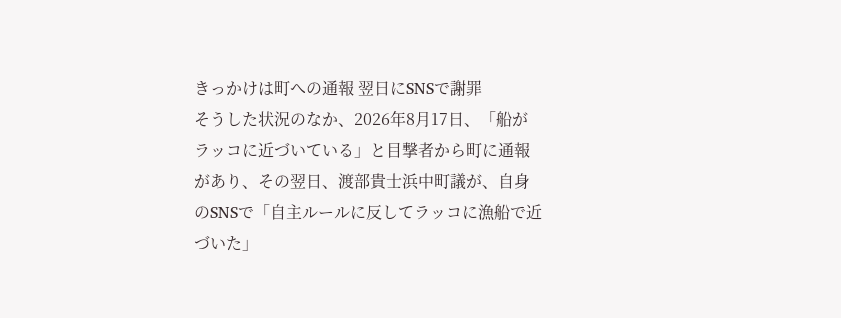きっかけは町への通報 翌日にSNSで謝罪
そうした状況のなか、2026年8月17日、「船がラッコに近づいている」と目撃者から町に通報があり、その翌日、渡部貴士浜中町議が、自身のSNSで「自主ルールに反してラッコに漁船で近づいた」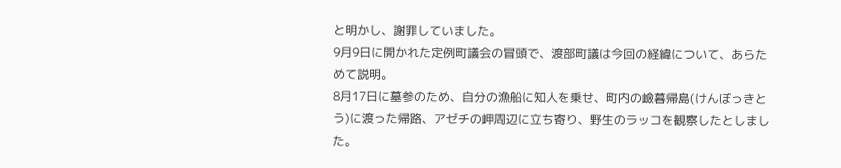と明かし、謝罪していました。
9月9日に開かれた定例町議会の冒頭で、渡部町議は今回の経緯について、あらためて説明。
8月17日に墓参のため、自分の漁船に知人を乗せ、町内の嶮暮帰島(けんぼっきとう)に渡った帰路、アゼチの岬周辺に立ち寄り、野生のラッコを観察したとしました。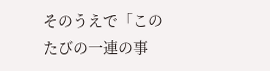そのうえで「このたびの一連の事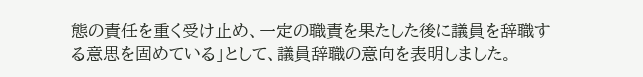態の責任を重く受け止め、一定の職責を果たした後に議員を辞職する意思を固めている」として、議員辞職の意向を表明しました。